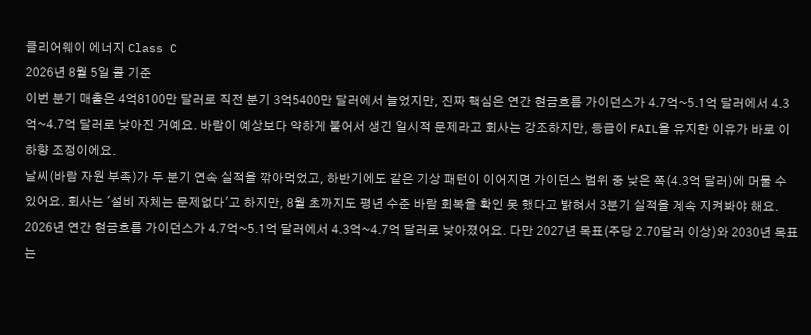클리어웨이 에너지 Class C
2026년 8월 5일 콜 기준
이번 분기 매출은 4억8100만 달러로 직전 분기 3억5400만 달러에서 늘었지만, 진짜 핵심은 연간 현금흐름 가이던스가 4.7억~5.1억 달러에서 4.3억~4.7억 달러로 낮아진 거예요. 바람이 예상보다 약하게 불어서 생긴 일시적 문제라고 회사는 강조하지만, 등급이 FAIL을 유지한 이유가 바로 이 하향 조정이에요.
날씨(바람 자원 부족)가 두 분기 연속 실적을 깎아먹었고, 하반기에도 같은 기상 패턴이 이어지면 가이던스 범위 중 낮은 쪽(4.3억 달러)에 머물 수 있어요. 회사는 '설비 자체는 문제없다'고 하지만, 8월 초까지도 평년 수준 바람 회복을 확인 못 했다고 밝혀서 3분기 실적을 계속 지켜봐야 해요.
2026년 연간 현금흐름 가이던스가 4.7억~5.1억 달러에서 4.3억~4.7억 달러로 낮아졌어요. 다만 2027년 목표(주당 2.70달러 이상)와 2030년 목표는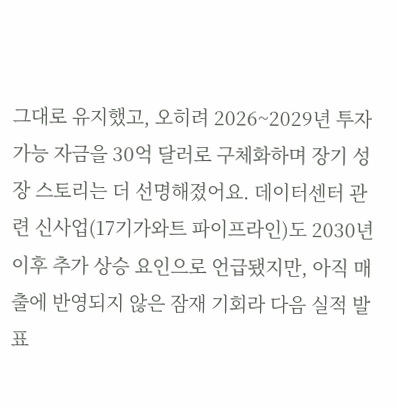그대로 유지했고, 오히려 2026~2029년 투자 가능 자금을 30억 달러로 구체화하며 장기 성장 스토리는 더 선명해졌어요. 데이터센터 관련 신사업(17기가와트 파이프라인)도 2030년 이후 추가 상승 요인으로 언급됐지만, 아직 매출에 반영되지 않은 잠재 기회라 다음 실적 발표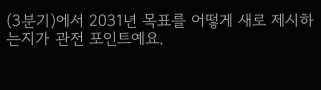(3분기)에서 2031년 목표를 어떻게 새로 제시하는지가 관전 포인트예요.